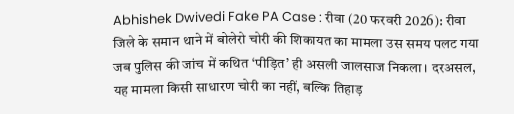Abhishek Dwivedi Fake PA Case : रीवा (20 फरवरी 2026): रीवा जिले के समान थाने में बोलेरो चोरी की शिकायत का मामला उस समय पलट गया जब पुलिस की जांच में कथित ‘पीड़ित’ ही असली जालसाज निकला। दरअसल, यह मामला किसी साधारण चोरी का नहीं, बल्कि तिहाड़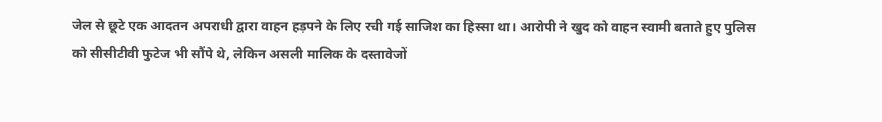जेल से छूटे एक आदतन अपराधी द्वारा वाहन हड़पने के लिए रची गई साजिश का हिस्सा था। आरोपी ने खुद को वाहन स्वामी बताते हुए पुलिस को सीसीटीवी फुटेज भी सौंपे थे, लेकिन असली मालिक के दस्तावेजों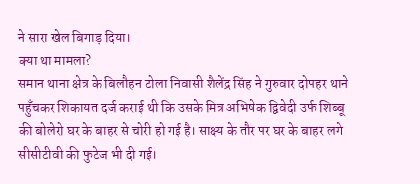ने सारा खेल बिगाड़ दिया।
क्या था मामला?
समान थाना क्षेत्र के बिलौहन टोला निवासी शैलेंद्र सिंह ने गुरुवार दोपहर थाने पहुँचकर शिकायत दर्ज कराई थी कि उसके मित्र अभिषेक द्विवेदी उर्फ शिब्बू की बोलेरो घर के बाहर से चोरी हो गई है। साक्ष्य के तौर पर घर के बाहर लगे सीसीटीवी की फुटेज भी दी गई।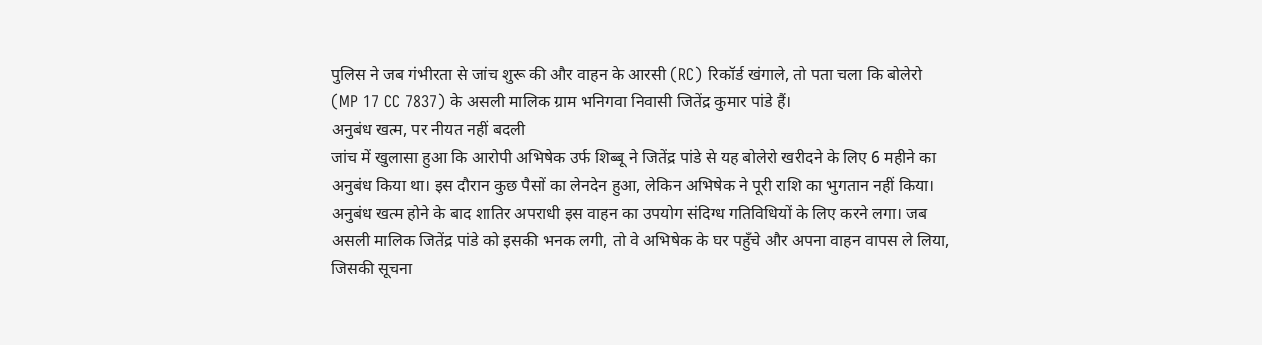पुलिस ने जब गंभीरता से जांच शुरू की और वाहन के आरसी (RC) रिकॉर्ड खंगाले, तो पता चला कि बोलेरो (MP 17 CC 7837) के असली मालिक ग्राम भनिगवा निवासी जितेंद्र कुमार पांडे हैं।
अनुबंध खत्म, पर नीयत नहीं बदली
जांच में खुलासा हुआ कि आरोपी अभिषेक उर्फ शिब्बू ने जितेंद्र पांडे से यह बोलेरो खरीदने के लिए 6 महीने का अनुबंध किया था। इस दौरान कुछ पैसों का लेनदेन हुआ, लेकिन अभिषेक ने पूरी राशि का भुगतान नहीं किया। अनुबंध खत्म होने के बाद शातिर अपराधी इस वाहन का उपयोग संदिग्ध गतिविधियों के लिए करने लगा। जब असली मालिक जितेंद्र पांडे को इसकी भनक लगी, तो वे अभिषेक के घर पहुँचे और अपना वाहन वापस ले लिया, जिसकी सूचना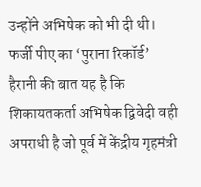उन्होंने अभिषेक को भी दी थी।
फर्जी पीए का ‘पुराना रिकॉर्ड’
हैरानी की बात यह है कि शिकायतकर्ता अभिषेक द्विवेदी वही अपराधी है जो पूर्व में केंद्रीय गृहमंत्री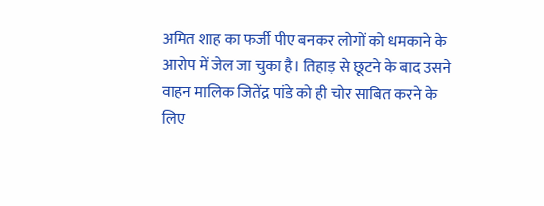अमित शाह का फर्जी पीए बनकर लोगों को धमकाने के आरोप में जेल जा चुका है। तिहाड़ से छूटने के बाद उसने वाहन मालिक जितेंद्र पांडे को ही चोर साबित करने के लिए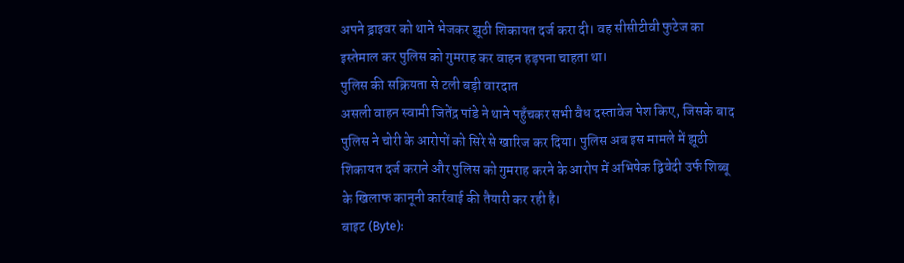अपने ड्राइवर को थाने भेजकर झूठी शिकायत दर्ज करा दी। वह सीसीटीवी फुटेज का इस्तेमाल कर पुलिस को गुमराह कर वाहन हड़पना चाहता था।
पुलिस की सक्रियता से टली बड़ी वारदात
असली वाहन स्वामी जितेंद्र पांडे ने थाने पहुँचकर सभी वैध दस्तावेज पेश किए, जिसके बाद पुलिस ने चोरी के आरोपों को सिरे से खारिज कर दिया। पुलिस अब इस मामले में झूठी शिकायत दर्ज कराने और पुलिस को गुमराह करने के आरोप में अभिषेक द्विवेदी उर्फ शिब्बू के खिलाफ कानूनी कार्रवाई की तैयारी कर रही है।
बाइट (Byte):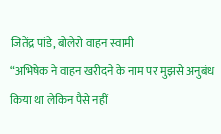जितेंद्र पांडे, बोलेरो वाहन स्वामी
“अभिषेक ने वाहन खरीदने के नाम पर मुझसे अनुबंध किया था लेकिन पैसे नहीं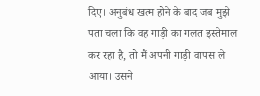दिए। अनुबंध खत्म होने के बाद जब मुझे पता चला कि वह गाड़ी का गलत इस्तेमाल कर रहा है, तो मैं अपनी गाड़ी वापस ले आया। उसने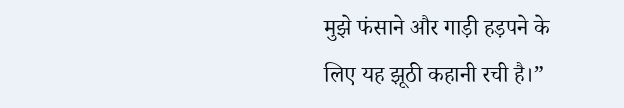मुझे फंसाने और गाड़ी हड़पने के लिए यह झूठी कहानी रची है।”